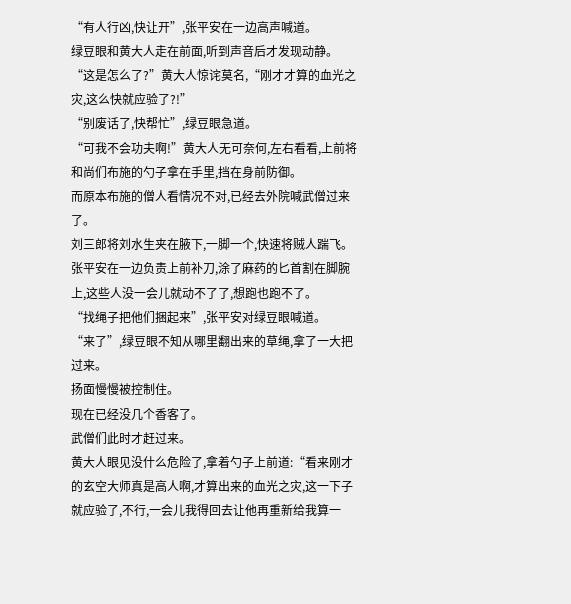“有人行凶,快让开”,张平安在一边高声喊道。
绿豆眼和黄大人走在前面,听到声音后才发现动静。
“这是怎么了?”黄大人惊诧莫名,“刚才才算的血光之灾,这么快就应验了?!”
“别废话了,快帮忙”,绿豆眼急道。
“可我不会功夫啊!”黄大人无可奈何,左右看看,上前将和尚们布施的勺子拿在手里,挡在身前防御。
而原本布施的僧人看情况不对,已经去外院喊武僧过来了。
刘三郎将刘水生夹在腋下,一脚一个,快速将贼人踹飞。
张平安在一边负责上前补刀,涂了麻药的匕首割在脚腕上,这些人没一会儿就动不了了,想跑也跑不了。
“找绳子把他们捆起来”,张平安对绿豆眼喊道。
“来了”,绿豆眼不知从哪里翻出来的草绳,拿了一大把过来。
扬面慢慢被控制住。
现在已经没几个香客了。
武僧们此时才赶过来。
黄大人眼见没什么危险了,拿着勺子上前道:“看来刚才的玄空大师真是高人啊,才算出来的血光之灾,这一下子就应验了,不行,一会儿我得回去让他再重新给我算一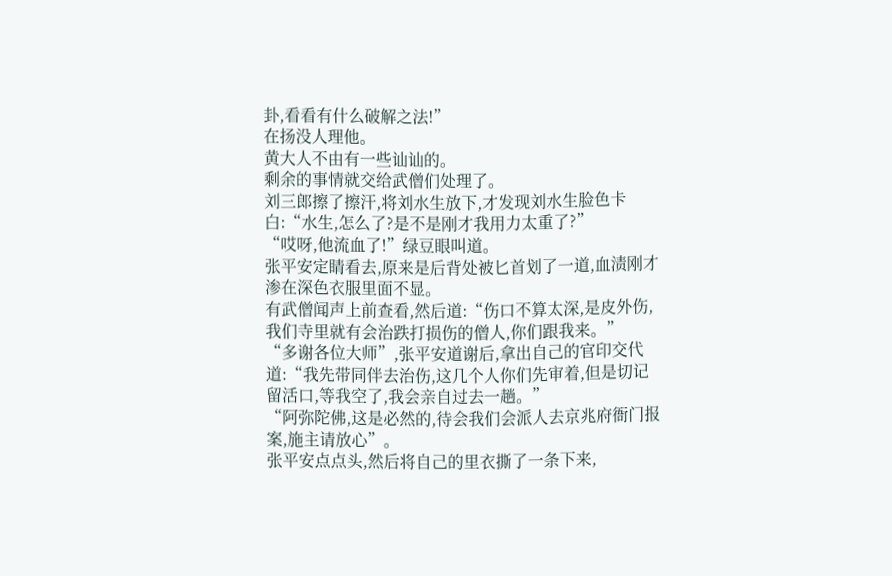卦,看看有什么破解之法!”
在扬没人理他。
黄大人不由有一些讪讪的。
剩余的事情就交给武僧们处理了。
刘三郎擦了擦汗,将刘水生放下,才发现刘水生脸色卡白:“水生,怎么了?是不是刚才我用力太重了?”
“哎呀,他流血了!”绿豆眼叫道。
张平安定睛看去,原来是后背处被匕首划了一道,血渍刚才渗在深色衣服里面不显。
有武僧闻声上前查看,然后道:“伤口不算太深,是皮外伤,我们寺里就有会治跌打损伤的僧人,你们跟我来。”
“多谢各位大师”,张平安道谢后,拿出自己的官印交代道:“我先带同伴去治伤,这几个人你们先审着,但是切记留活口,等我空了,我会亲自过去一趟。”
“阿弥陀佛,这是必然的,待会我们会派人去京兆府衙门报案,施主请放心”。
张平安点点头,然后将自己的里衣撕了一条下来,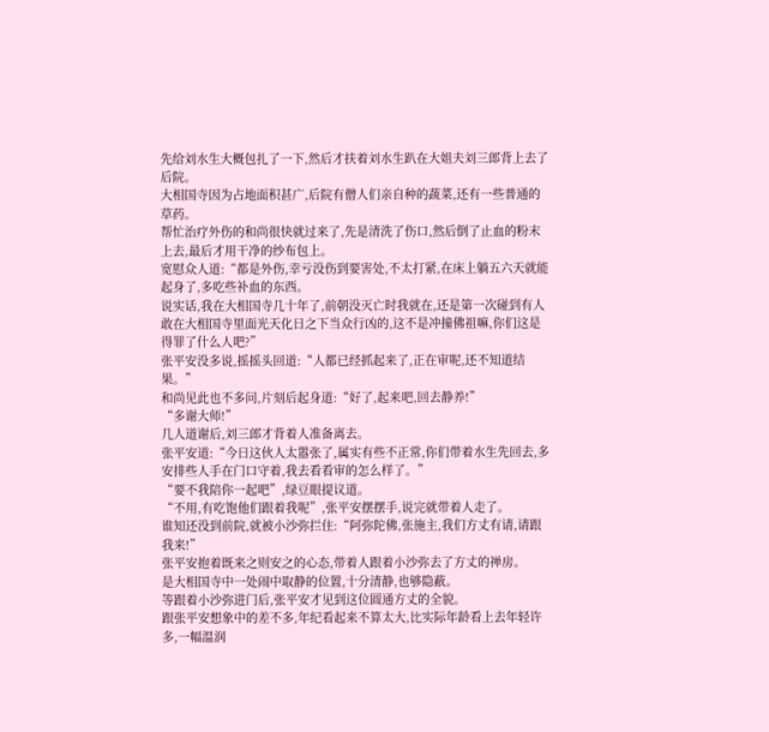先给刘水生大概包扎了一下,然后才扶着刘水生趴在大姐夫刘三郎背上去了后院。
大相国寺因为占地面积甚广,后院有僧人们亲自种的蔬菜,还有一些普通的草药。
帮忙治疗外伤的和尚很快就过来了,先是清洗了伤口,然后倒了止血的粉末上去,最后才用干净的纱布包上。
宽慰众人道:“都是外伤,幸亏没伤到要害处,不太打紧,在床上躺五六天就能起身了,多吃些补血的东西。
说实话,我在大相国寺几十年了,前朝没灭亡时我就在,还是第一次碰到有人敢在大相国寺里面光天化日之下当众行凶的,这不是冲撞佛祖嘛,你们这是得罪了什么人吧?”
张平安没多说,摇摇头回道:“人都已经抓起来了,正在审呢,还不知道结果。”
和尚见此也不多问,片刻后起身道:“好了,起来吧,回去静养!”
“多谢大师!”
几人道谢后,刘三郎才背着人准备离去。
张平安道:“今日这伙人太嚣张了,属实有些不正常,你们带着水生先回去,多安排些人手在门口守着,我去看看审的怎么样了。”
“要不我陪你一起吧”,绿豆眼提议道。
“不用,有吃饱他们跟着我呢”,张平安摆摆手,说完就带着人走了。
谁知还没到前院,就被小沙弥拦住:“阿弥陀佛,张施主,我们方丈有请,请跟我来!”
张平安抱着既来之则安之的心态,带着人跟着小沙弥去了方丈的禅房。
是大相国寺中一处闹中取静的位置,十分清静,也够隐蔽。
等跟着小沙弥进门后,张平安才见到这位圆通方丈的全貌。
跟张平安想象中的差不多,年纪看起来不算太大,比实际年龄看上去年轻许多,一幅温润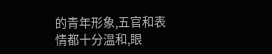的青年形象,五官和表情都十分温和,眼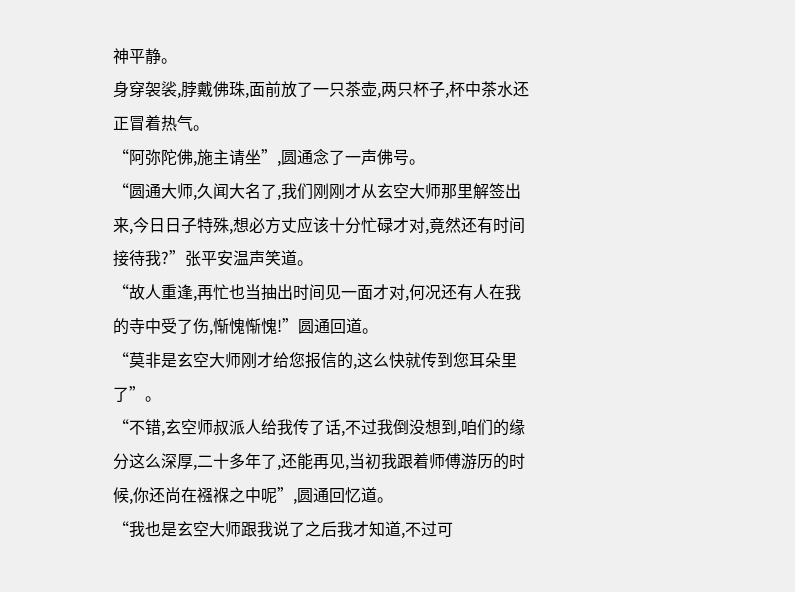神平静。
身穿袈裟,脖戴佛珠,面前放了一只茶壶,两只杯子,杯中茶水还正冒着热气。
“阿弥陀佛,施主请坐”,圆通念了一声佛号。
“圆通大师,久闻大名了,我们刚刚才从玄空大师那里解签出来,今日日子特殊,想必方丈应该十分忙碌才对,竟然还有时间接待我?”张平安温声笑道。
“故人重逢,再忙也当抽出时间见一面才对,何况还有人在我的寺中受了伤,惭愧惭愧!”圆通回道。
“莫非是玄空大师刚才给您报信的,这么快就传到您耳朵里了”。
“不错,玄空师叔派人给我传了话,不过我倒没想到,咱们的缘分这么深厚,二十多年了,还能再见,当初我跟着师傅游历的时候,你还尚在襁褓之中呢”,圆通回忆道。
“我也是玄空大师跟我说了之后我才知道,不过可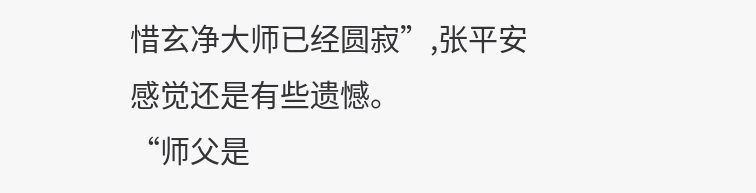惜玄净大师已经圆寂”,张平安感觉还是有些遗憾。
“师父是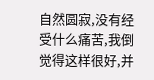自然圆寂,没有经受什么痛苦,我倒觉得这样很好,并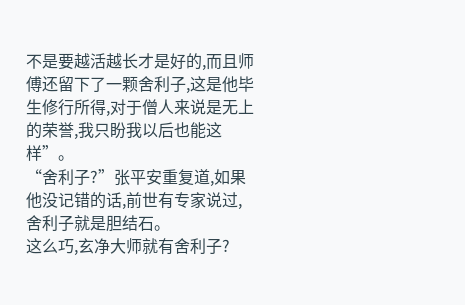不是要越活越长才是好的,而且师傅还留下了一颗舍利子,这是他毕生修行所得,对于僧人来说是无上的荣誉,我只盼我以后也能这样”。
“舍利子?”张平安重复道,如果他没记错的话,前世有专家说过,舍利子就是胆结石。
这么巧,玄净大师就有舍利子?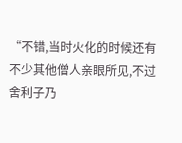“不错,当时火化的时候还有不少其他僧人亲眼所见,不过舍利子乃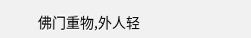佛门重物,外人轻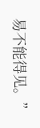易不能得见。”